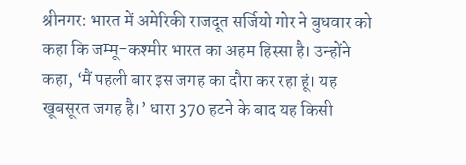श्रीनगर: भारत में अमेरिकी राजदूत सर्जियो गोर ने बुधवार को कहा कि जम्मू-कश्मीर भारत का अहम हिस्सा है। उन्होंने कहा, ‘मैं पहली बार इस जगह का दौरा कर रहा हूं। यह खूबसूरत जगह है।’ धारा 370 हटने के बाद यह किसी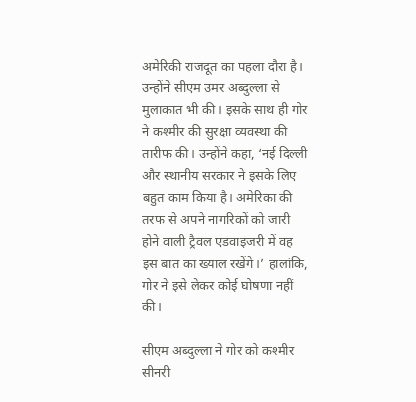अमेरिकी राजदूत का पहला दौरा है।
उन्होंने सीएम उमर अब्दुल्ला से मुलाकात भी की। इसके साथ ही गोर ने कश्मीर की सुरक्षा व्यवस्था की तारीफ की। उन्होंने कहा, ‘नई दिल्ली और स्थानीय सरकार ने इसके लिए बहुत काम किया है। अमेरिका की तरफ से अपने नागरिकों को जारी होने वाली ट्रैवल एडवाइजरी में वह इस बात का ख्याल रखेंगे।’ हालांकि, गोर ने इसे लेकर कोई घोषणा नहीं की।

सीएम अब्दुल्ला ने गोर को कश्मीर सीनरी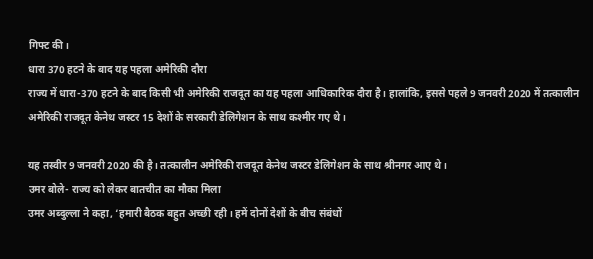गिफ्ट की।
धारा 370 हटने के बाद यह पहला अमेरिकी दौरा
राज्य में धारा-370 हटने के बाद किसी भी अमेरिकी राजदूत का यह पहला आधिकारिक दौरा है। हालांकि, इससे पहले 9 जनवरी 2020 में तत्कालीन अमेरिकी राजदूत केनेथ जस्टर 15 देशों के सरकारी डेलिगेशन के साथ कश्मीर गए थे।

यह तस्वीर 9 जनवरी 2020 की है। तत्कालीन अमेरिकी राजदूत केनेथ जस्टर डेलिगेशन के साथ श्रीनगर आए थे।
उमर बोले- राज्य को लेकर बातचीत का मौका मिला
उमर अब्दुल्ला ने कहा, ‘हमारी बैठक बहुत अच्छी रही। हमें दोनों देशों के बीच संबंधों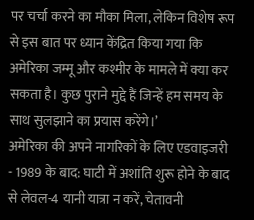पर चर्चा करने का मौका मिला, लेकिन विशेष रूप से इस बात पर ध्यान केंद्रित किया गया कि अमेरिका जम्मू और कश्मीर के मामले में क्या कर सकता है। कुछ पुराने मुद्दे हैं जिन्हें हम समय के साथ सुलझाने का प्रयास करेंगे।’
अमेरिका की अपने नागरिकों के लिए एडवाइजरी
- 1989 के बाद: घाटी में अशांति शुरू होने के बाद से लेवल-4 यानी यात्रा न करें, चेतावनी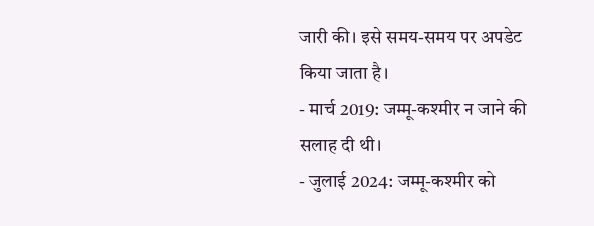जारी की। इसे समय-समय पर अपडेट किया जाता है।
- मार्च 2019: जम्मू-कश्मीर न जाने की सलाह दी थी।
- जुलाई 2024: जम्मू-कश्मीर को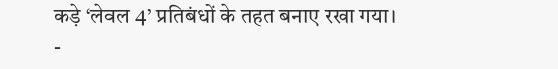कड़े ‘लेवल 4’ प्रतिबंधों के तहत बनाए रखा गया।
-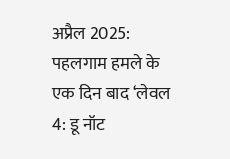अप्रैल 2025: पहलगाम हमले के एक दिन बाद ‘लेवल 4: डू नॉट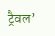ट्रैवल’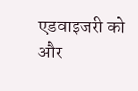एडवाइजरी को और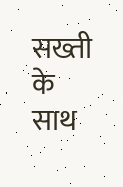सख्ती के साथ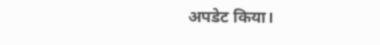अपडेट किया।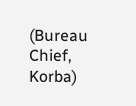(Bureau Chief, Korba)